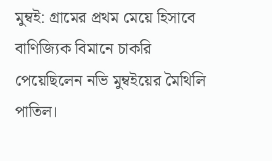মুম্বই: গ্রামের প্রথম মেয়ে হিসাবে বাণিজ্যিক বিমানে চাকরি পেয়েছিলেন নভি মুম্বইয়ের মৈথিলি পাতিল।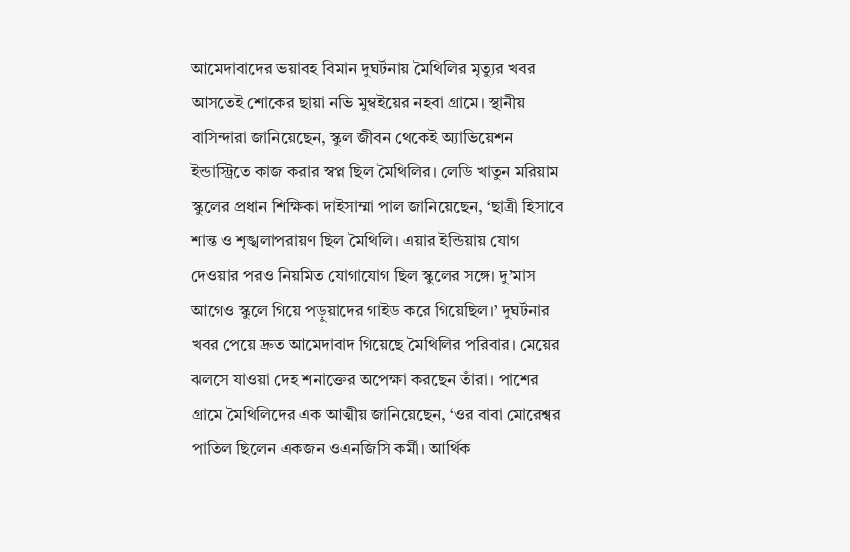আমেদাবাদের ভয়াবহ বিমান দুঘর্টনায় মৈথিলির মৃত্যুর খবর আসতেই শোকের ছায়া নভি মুম্বইয়ের নহবা গ্রামে। স্থানীয় বাসিন্দারা জানিয়েছেন, স্কুল জীবন থেকেই অ্যাভিয়েশন ইন্ডাস্ট্রিতে কাজ করার স্বপ্ন ছিল মৈথিলির। লেডি খাতুন মরিয়াম স্কুলের প্রধান শিক্ষিকা দাইসাম্মা পাল জানিয়েছেন, ‘ছাত্রী হিসাবে শান্ত ও শৃঙ্খলাপরায়ণ ছিল মৈথিলি। এয়ার ইন্ডিয়ায় যোগ দেওয়ার পরও নিয়মিত যোগাযোগ ছিল স্কুলের সঙ্গে। দু’মাস আগেও স্কুলে গিয়ে পড়ুয়াদের গাইড করে গিয়েছিল।’ দুঘর্টনার খবর পেয়ে দ্রুত আমেদাবাদ গিয়েছে মৈথিলির পরিবার। মেয়ের ঝলসে যাওয়া দেহ শনাক্তের অপেক্ষা করছেন তাঁরা। পাশের গ্রামে মৈথিলিদের এক আত্মীয় জানিয়েছেন, ‘ওর বাবা মোরেশ্বর পাতিল ছিলেন একজন ওএনজিসি কর্মী। আর্থিক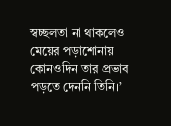স্বচ্ছলতা না থাকলেও মেয়ের পড়াশোনায় কোনওদিন তার প্রভাব পড়তে দেননি তিনি।’